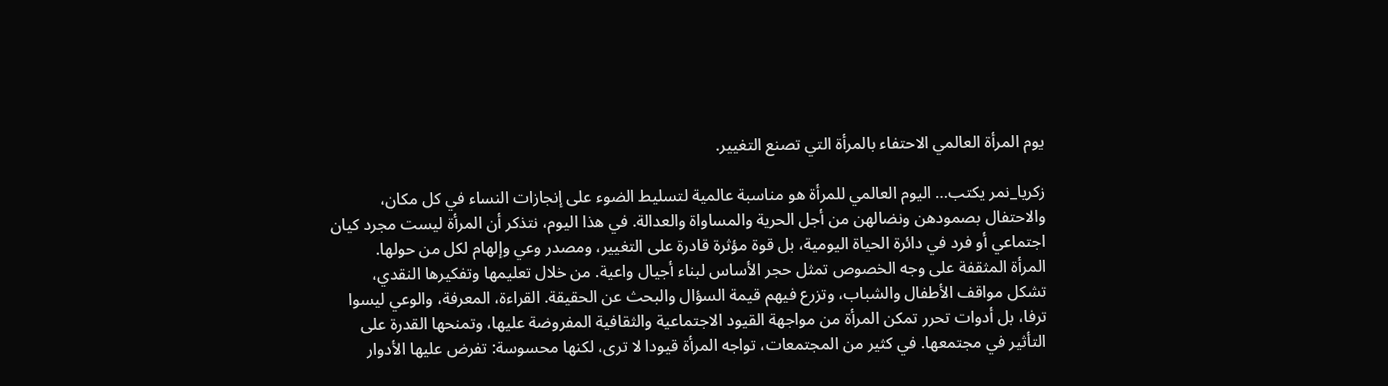يوم المرأة العالمي الاحتفاء بالمرأة التي تصنع التغيير.

زكريا_نمر يكتب… اليوم العالمي للمرأة هو مناسبة عالمية لتسليط الضوء على إنجازات النساء في كل مكان، والاحتفال بصمودهن ونضالهن من أجل الحرية والمساواة والعدالة. في هذا اليوم، نتذكر أن المرأة ليست مجرد كيان اجتماعي أو فرد في دائرة الحياة اليومية، بل قوة مؤثرة قادرة على التغيير، ومصدر وعي وإلهام لكل من حولها.
المرأة المثقفة على وجه الخصوص تمثل حجر الأساس لبناء أجيال واعية. من خلال تعليمها وتفكيرها النقدي، تشكل مواقف الأطفال والشباب، وتزرع فيهم قيمة السؤال والبحث عن الحقيقة. القراءة، المعرفة، والوعي ليسوا ترفا، بل أدوات تحرر تمكن المرأة من مواجهة القيود الاجتماعية والثقافية المفروضة عليها، وتمنحها القدرة على التأثير في مجتمعها. في كثير من المجتمعات، تواجه المرأة قيودا لا ترى، لكنها محسوسة: تفرض عليها الأدوار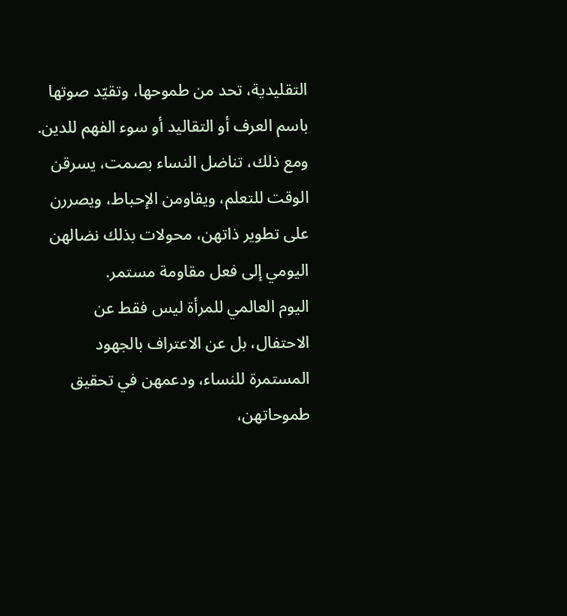التقليدية، تحد من طموحها، وتقيّد صوتها باسم العرف أو التقاليد أو سوء الفهم للدين. ومع ذلك، تناضل النساء بصمت، يسرقن الوقت للتعلم، ويقاومن الإحباط، ويصررن على تطوير ذاتهن، محولات بذلك نضالهن اليومي إلى فعل مقاومة مستمر.
اليوم العالمي للمرأة ليس فقط عن الاحتفال، بل عن الاعتراف بالجهود المستمرة للنساء، ودعمهن في تحقيق طموحاتهن،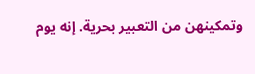وتمكينهن من التعبير بحرية. إنه يوم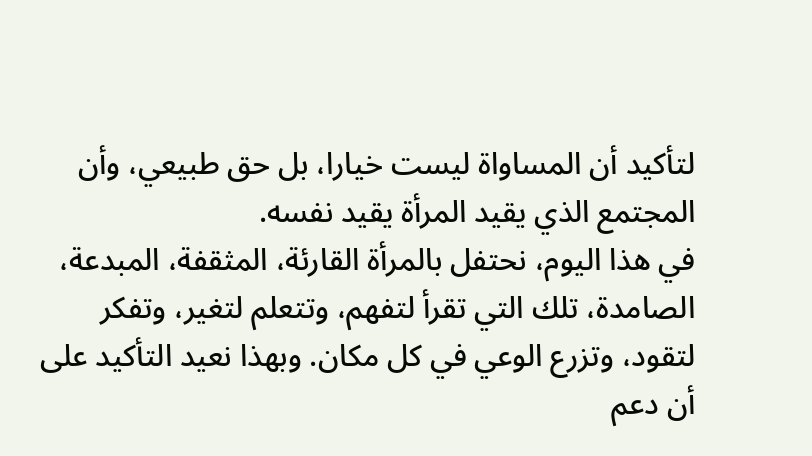لتأكيد أن المساواة ليست خيارا، بل حق طبيعي، وأن المجتمع الذي يقيد المرأة يقيد نفسه.
في هذا اليوم، نحتفل بالمرأة القارئة، المثقفة، المبدعة، الصامدة، تلك التي تقرأ لتفهم، وتتعلم لتغير، وتفكر لتقود، وتزرع الوعي في كل مكان. وبهذا نعيد التأكيد على أن دعم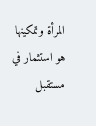المرأة وتمكينها هو استثمار في مستقبل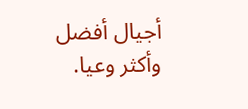أجيال أفضل وأكثر وعيا.